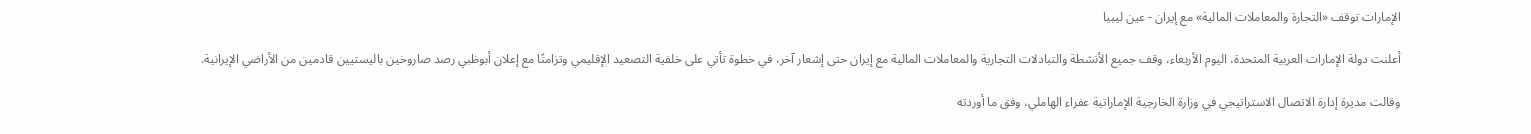الإمارات توقف «التجارة والمعاملات المالية» مع إيران - عين ليبيا

أعلنت دولة الإمارات العربية المتحدة، اليوم الأربعاء، وقف جميع الأنشطة والتبادلات التجارية والمعاملات المالية مع إيران حتى إشعار آخر، في خطوة تأتي على خلفية التصعيد الإقليمي وتزامنًا مع إعلان أبوظبي رصد صاروخين باليستيين قادمين من الأراضي الإيرانية.

وقالت مديرة إدارة الاتصال الاستراتيجي في وزارة الخارجية الإماراتية عفراء الهاملي، وفق ما أوردته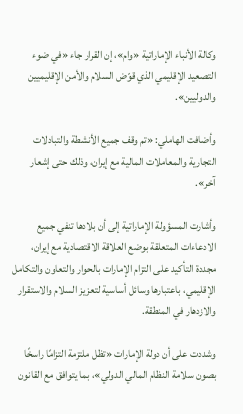وكالة الأنباء الإماراتية «وام»، إن القرار جاء «في ضوء التصعيد الإقليمي الذي قوّض السلام والأمن الإقليميين والدوليين».

وأضافت الهاملي: «تم وقف جميع الأنشطة والتبادلات التجارية والمعاملات المالية مع إيران، وذلك حتى إشعار آخر».

وأشارت المسؤولة الإماراتية إلى أن بلادها تنفي جميع الادعاءات المتعلقة بوضع العلاقة الاقتصادية مع إيران، مجددة التأكيد على التزام الإمارات بالحوار والتعاون والتكامل الإقليمي، باعتبارها وسائل أساسية لتعزيز السلام والاستقرار والازدهار في المنطقة.

وشددت على أن دولة الإمارات «تظل ملتزمة التزامًا راسخًا بصون سلامة النظام المالي الدولي»، بما يتوافق مع القانون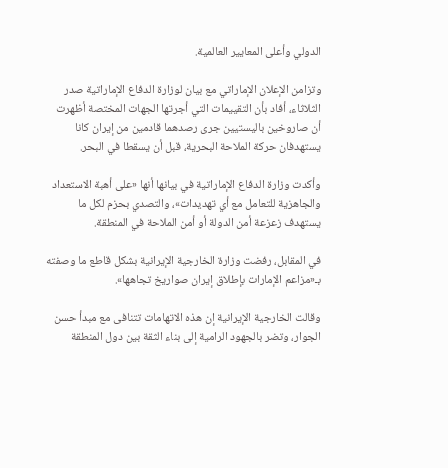الدولي وأعلى المعايير العالمية.

وتزامن الإعلان الإماراتي مع بيان لوزارة الدفاع الإماراتية صدر الثلاثاء، أفاد بأن التقييمات التي أجرتها الجهات المختصة أظهرت أن صاروخين باليستيين جرى رصدهما قادمين من إيران كانا يستهدفان حركة الملاحة البحرية، قبل أن يسقطا في البحر.

وأكدت وزارة الدفاع الإماراتية في بيانها أنها «على أهبة الاستعداد والجاهزية للتعامل مع أي تهديدات»، والتصدي بحزم لكل ما يستهدف زعزعة أمن الدولة أو أمن الملاحة في المنطقة.

في المقابل، رفضت وزارة الخارجية الإيرانية بشكل قاطع ما وصفته بـ«مزاعم الإمارات بإطلاق إيران صواريخ تجاهها».

وقالت الخارجية الإيرانية إن هذه الاتهامات تتنافى مع مبدأ حسن الجوار، وتضر بالجهود الرامية إلى بناء الثقة بين دول المنطقة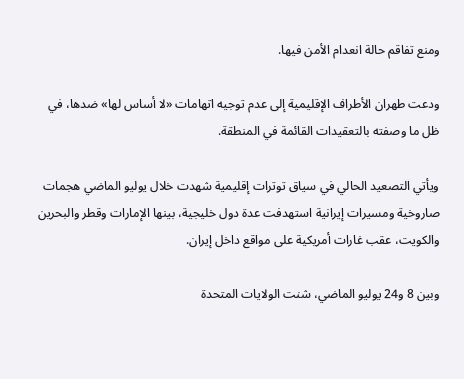ومنع تفاقم حالة انعدام الأمن فيها.

ودعت طهران الأطراف الإقليمية إلى عدم توجيه اتهامات «لا أساس لها» ضدها، في ظل ما وصفته بالتعقيدات القائمة في المنطقة.

ويأتي التصعيد الحالي في سياق توترات إقليمية شهدت خلال يوليو الماضي هجمات صاروخية ومسيرات إيرانية استهدفت عدة دول خليجية، بينها الإمارات وقطر والبحرين والكويت، عقب غارات أمريكية على مواقع داخل إيران.

وبين 8 و24 يوليو الماضي، شنت الولايات المتحدة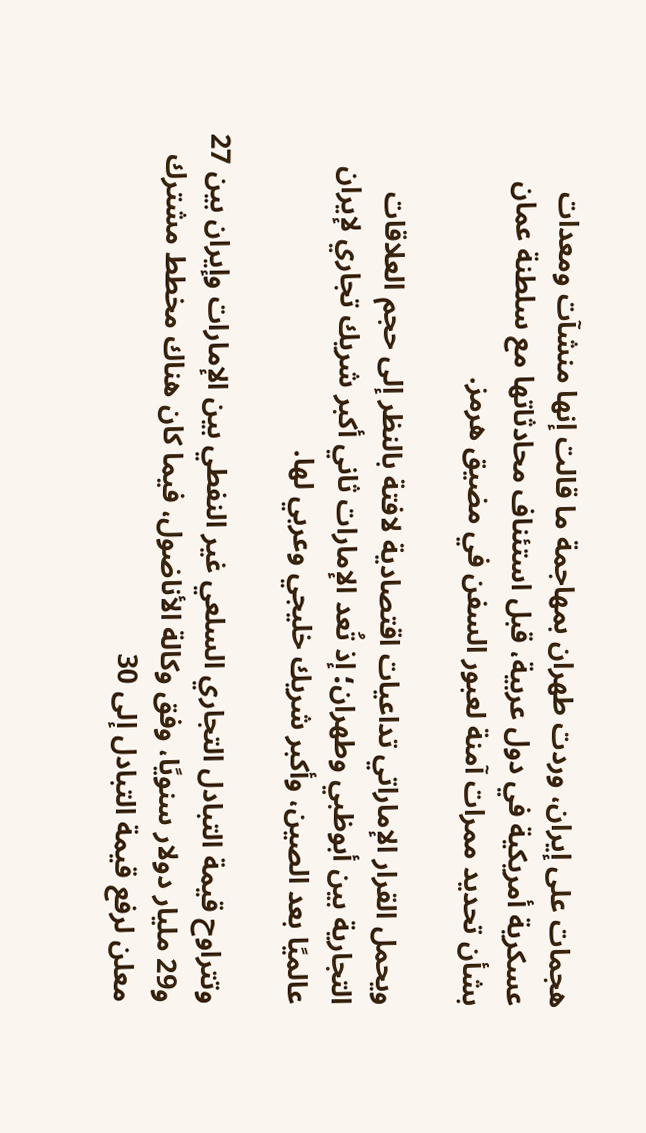هجمات على إيران، وردت طهران بمهاجمة ما قالت إنها منشآت ومعدات عسكرية أمريكية في دول عربية، قبل استئناف محادثاتها مع سلطنة عمان بشأن تحديد ممرات آمنة لعبور السفن في مضيق هرمز.

ويحمل القرار الإماراتي تداعيات اقتصادية لافتة بالنظر إلى حجم العلاقات التجارية بين أبوظبي وطهران؛ إذ تُعد الإمارات ثاني أكبر شريك تجاري لإيران عالميًا بعد الصين، وأكبر شريك خليجي وعربي لها.

وتتراوح قيمة التبادل التجاري السلعي غير النفطي بين الإمارات وإيران بين 27 و29 مليار دولار سنويًا، وفق وكالة الأناضول، فيما كان هناك مخطط مشترك معلن لرفع قيمة التبادل إلى 30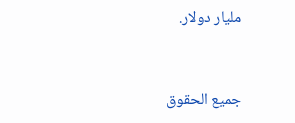مليار دولار.



جميع الحقوق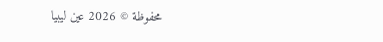محفوظة © 2026 عين ليبيا